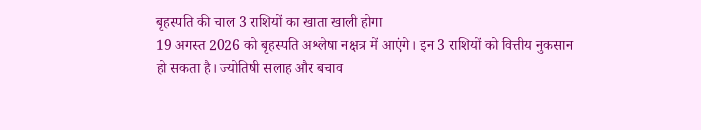बृहस्पति की चाल 3 राशियों का खाता खाली होगा
19 अगस्त 2026 को बृहस्पति अश्लेषा नक्षत्र में आएंगे। इन 3 राशियों को वित्तीय नुकसान हो सकता है। ज्योतिषी सलाह और बचाव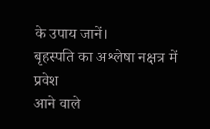के उपाय जानें।
बृहस्पति का अश्लेषा नक्षत्र में प्रवेश
आने वाले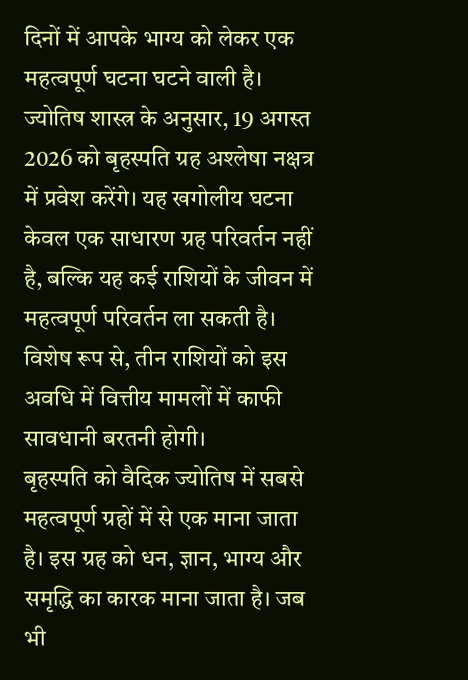दिनों में आपके भाग्य को लेकर एक महत्वपूर्ण घटना घटने वाली है। ज्योतिष शास्त्र के अनुसार, 19 अगस्त 2026 को बृहस्पति ग्रह अश्लेषा नक्षत्र में प्रवेश करेंगे। यह खगोलीय घटना केवल एक साधारण ग्रह परिवर्तन नहीं है, बल्कि यह कई राशियों के जीवन में महत्वपूर्ण परिवर्तन ला सकती है। विशेष रूप से, तीन राशियों को इस अवधि में वित्तीय मामलों में काफी सावधानी बरतनी होगी।
बृहस्पति को वैदिक ज्योतिष में सबसे महत्वपूर्ण ग्रहों में से एक माना जाता है। इस ग्रह को धन, ज्ञान, भाग्य और समृद्धि का कारक माना जाता है। जब भी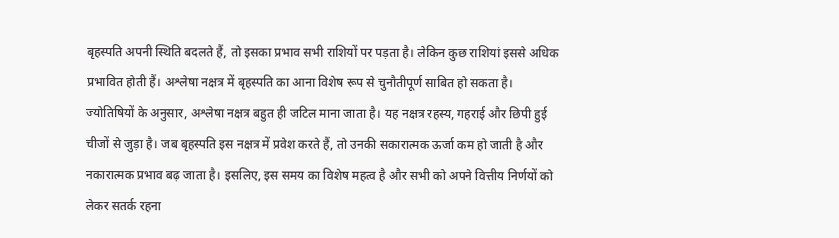बृहस्पति अपनी स्थिति बदलते हैं, तो इसका प्रभाव सभी राशियों पर पड़ता है। लेकिन कुछ राशियां इससे अधिक प्रभावित होती हैं। अश्लेषा नक्षत्र में बृहस्पति का आना विशेष रूप से चुनौतीपूर्ण साबित हो सकता है।
ज्योतिषियों के अनुसार, अश्लेषा नक्षत्र बहुत ही जटिल माना जाता है। यह नक्षत्र रहस्य, गहराई और छिपी हुई चीजों से जुड़ा है। जब बृहस्पति इस नक्षत्र में प्रवेश करते हैं, तो उनकी सकारात्मक ऊर्जा कम हो जाती है और नकारात्मक प्रभाव बढ़ जाता है। इसलिए, इस समय का विशेष महत्व है और सभी को अपने वित्तीय निर्णयों को लेकर सतर्क रहना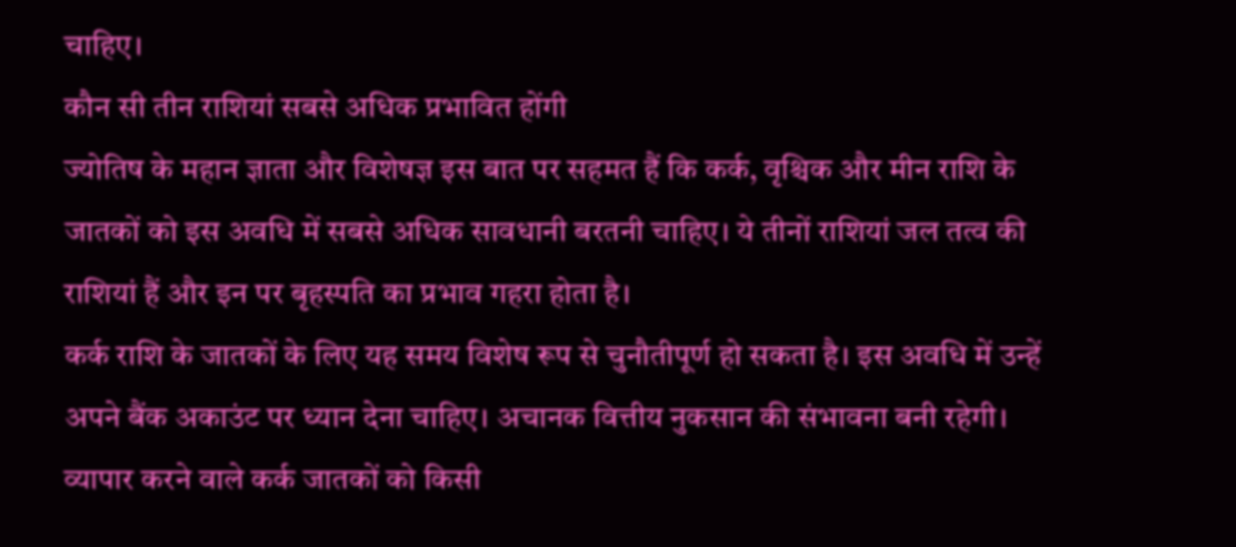चाहिए।
कौन सी तीन राशियां सबसे अधिक प्रभावित होंगी
ज्योतिष के महान ज्ञाता और विशेषज्ञ इस बात पर सहमत हैं कि कर्क, वृश्चिक और मीन राशि के जातकों को इस अवधि में सबसे अधिक सावधानी बरतनी चाहिए। ये तीनों राशियां जल तत्व की राशियां हैं और इन पर बृहस्पति का प्रभाव गहरा होता है।
कर्क राशि के जातकों के लिए यह समय विशेष रूप से चुनौतीपूर्ण हो सकता है। इस अवधि में उन्हें अपने बैंक अकाउंट पर ध्यान देना चाहिए। अचानक वित्तीय नुकसान की संभावना बनी रहेगी। व्यापार करने वाले कर्क जातकों को किसी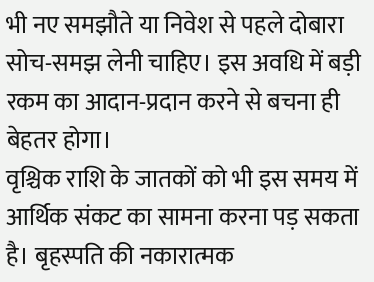भी नए समझौते या निवेश से पहले दोबारा सोच-समझ लेनी चाहिए। इस अवधि में बड़ी रकम का आदान-प्रदान करने से बचना ही बेहतर होगा।
वृश्चिक राशि के जातकों को भी इस समय में आर्थिक संकट का सामना करना पड़ सकता है। बृहस्पति की नकारात्मक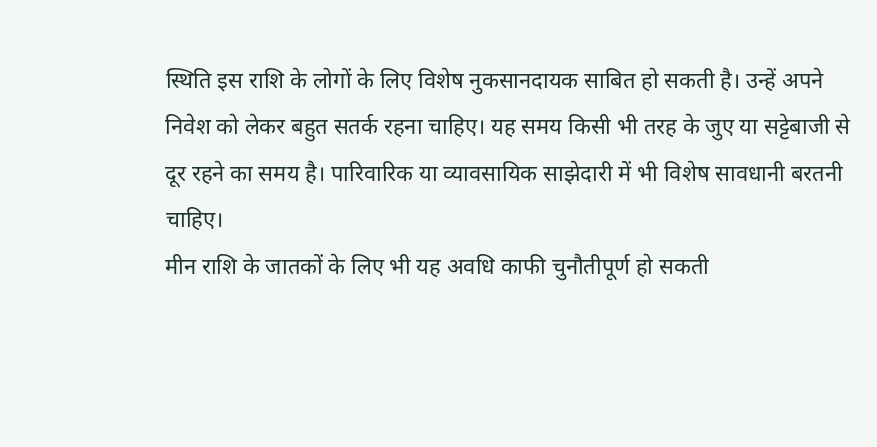स्थिति इस राशि के लोगों के लिए विशेष नुकसानदायक साबित हो सकती है। उन्हें अपने निवेश को लेकर बहुत सतर्क रहना चाहिए। यह समय किसी भी तरह के जुए या सट्टेबाजी से दूर रहने का समय है। पारिवारिक या व्यावसायिक साझेदारी में भी विशेष सावधानी बरतनी चाहिए।
मीन राशि के जातकों के लिए भी यह अवधि काफी चुनौतीपूर्ण हो सकती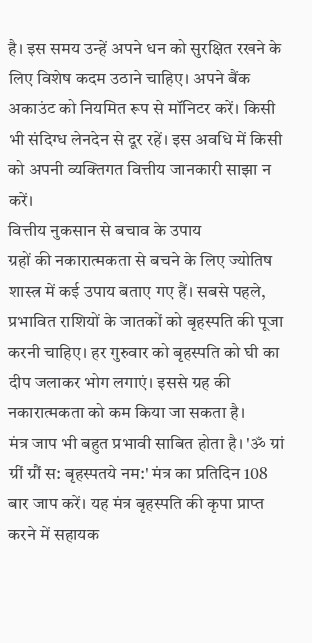है। इस समय उन्हें अपने धन को सुरक्षित रखने के लिए विशेष कदम उठाने चाहिए। अपने बैंक अकाउंट को नियमित रूप से मॉनिटर करें। किसी भी संदिग्ध लेनदेन से दूर रहें। इस अवधि में किसी को अपनी व्यक्तिगत वित्तीय जानकारी साझा न करें।
वित्तीय नुकसान से बचाव के उपाय
ग्रहों की नकारात्मकता से बचने के लिए ज्योतिष शास्त्र में कई उपाय बताए गए हैं। सबसे पहले, प्रभावित राशियों के जातकों को बृहस्पति की पूजा करनी चाहिए। हर गुरुवार को बृहस्पति को घी का दीप जलाकर भोग लगाएं। इससे ग्रह की नकारात्मकता को कम किया जा सकता है।
मंत्र जाप भी बहुत प्रभावी साबित होता है। 'ॐ ग्रां ग्रीं ग्रौं स: बृहस्पतये नम:' मंत्र का प्रतिदिन 108 बार जाप करें। यह मंत्र बृहस्पति की कृपा प्राप्त करने में सहायक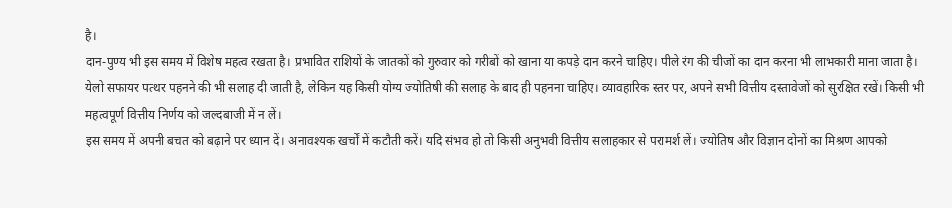है।
दान-पुण्य भी इस समय में विशेष महत्व रखता है। प्रभावित राशियों के जातकों को गुरुवार को गरीबों को खाना या कपड़े दान करने चाहिए। पीले रंग की चीजों का दान करना भी लाभकारी माना जाता है।
येलो सफायर पत्थर पहनने की भी सलाह दी जाती है, लेकिन यह किसी योग्य ज्योतिषी की सलाह के बाद ही पहनना चाहिए। व्यावहारिक स्तर पर, अपने सभी वित्तीय दस्तावेजों को सुरक्षित रखें। किसी भी महत्वपूर्ण वित्तीय निर्णय को जल्दबाजी में न लें।
इस समय में अपनी बचत को बढ़ाने पर ध्यान दें। अनावश्यक खर्चों में कटौती करें। यदि संभव हो तो किसी अनुभवी वित्तीय सलाहकार से परामर्श लें। ज्योतिष और विज्ञान दोनों का मिश्रण आपको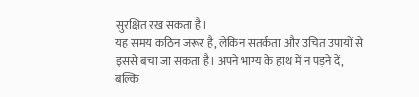सुरक्षित रख सकता है।
यह समय कठिन जरूर है, लेकिन सतर्कता और उचित उपायों से इससे बचा जा सकता है। अपने भाग्य के हाथ में न पड़ने दें, बल्कि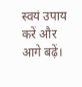स्वयं उपाय करें और आगे बढ़ें।